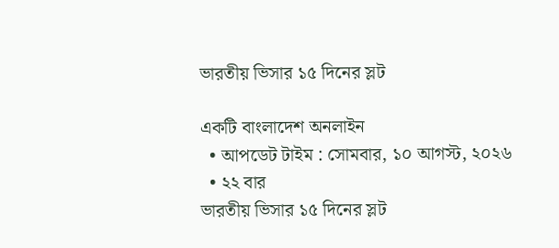ভারতীয় ভিসার ১৫ দিনের স্লট

একটি বাংলাদেশ অনলাইন
  • আপডেট টাইম : সোমবার, ১০ আগস্ট, ২০২৬
  • ২২ বার
ভারতীয় ভিসার ১৫ দিনের স্লট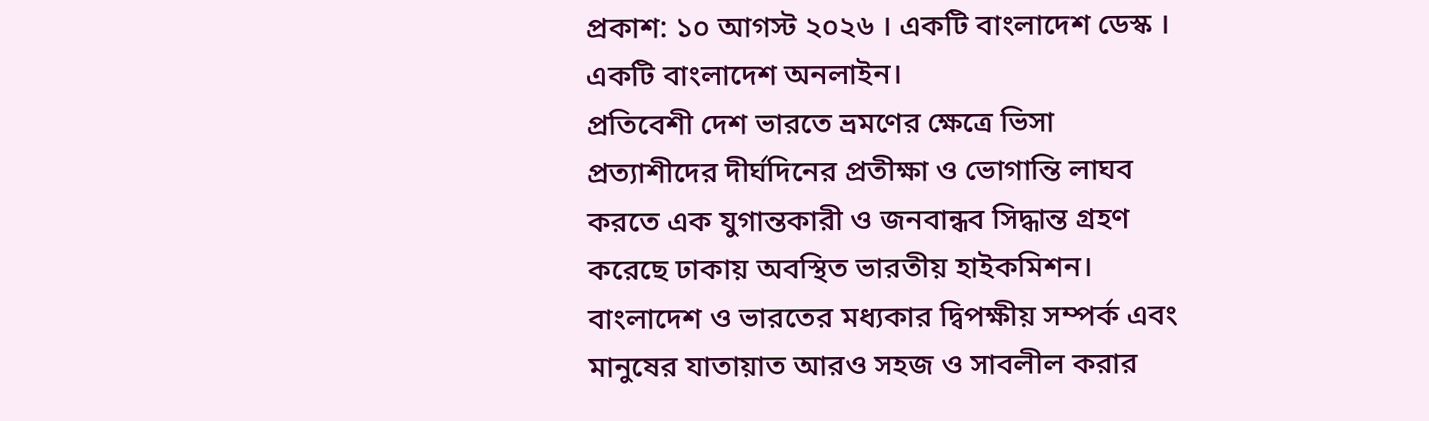প্রকাশ: ১০ আগস্ট ২০২৬ । একটি বাংলাদেশ ডেস্ক । একটি বাংলাদেশ অনলাইন।
প্রতিবেশী দেশ ভারতে ভ্রমণের ক্ষেত্রে ভিসা প্রত্যাশীদের দীর্ঘদিনের প্রতীক্ষা ও ভোগান্তি লাঘব করতে এক যুগান্তকারী ও জনবান্ধব সিদ্ধান্ত গ্রহণ করেছে ঢাকায় অবস্থিত ভারতীয় হাইকমিশন। বাংলাদেশ ও ভারতের মধ্যকার দ্বিপক্ষীয় সম্পর্ক এবং মানুষের যাতায়াত আরও সহজ ও সাবলীল করার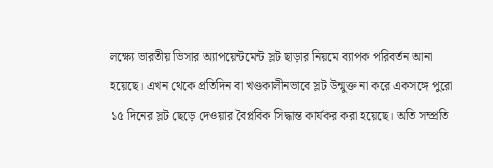লক্ষ্যে ভারতীয় ভিসার অ্যাপয়েন্টমেন্ট স্লট ছাড়ার নিয়মে ব্যাপক পরিবর্তন আনা হয়েছে। এখন থেকে প্রতিদিন বা খণ্ডকালীনভাবে স্লট উন্মুক্ত না করে একসঙ্গে পুরো ১৫ দিনের স্লট ছেড়ে দেওয়ার বৈপ্লবিক সিদ্ধান্ত কার্যকর করা হয়েছে। অতি সম্প্রতি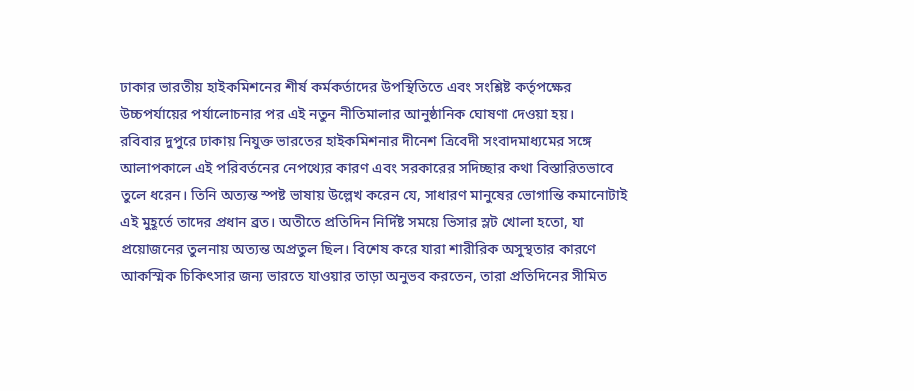ঢাকার ভারতীয় হাইকমিশনের শীর্ষ কর্মকর্তাদের উপস্থিতিতে এবং সংশ্লিষ্ট কর্তৃপক্ষের উচ্চপর্যায়ের পর্যালোচনার পর এই নতুন নীতিমালার আনুষ্ঠানিক ঘোষণা দেওয়া হয়।
রবিবার দুপুরে ঢাকায় নিযুক্ত ভারতের হাইকমিশনার দীনেশ ত্রিবেদী সংবাদমাধ্যমের সঙ্গে আলাপকালে এই পরিবর্তনের নেপথ্যের কারণ এবং সরকারের সদিচ্ছার কথা বিস্তারিতভাবে তুলে ধরেন। তিনি অত্যন্ত স্পষ্ট ভাষায় উল্লেখ করেন যে, সাধারণ মানুষের ভোগান্তি কমানোটাই এই মুহূর্তে তাদের প্রধান ব্রত। অতীতে প্রতিদিন নির্দিষ্ট সময়ে ভিসার স্লট খোলা হতো, যা প্রয়োজনের তুলনায় অত্যন্ত অপ্রতুল ছিল। বিশেষ করে যারা শারীরিক অসুস্থতার কারণে আকস্মিক চিকিৎসার জন্য ভারতে যাওয়ার তাড়া অনুভব করতেন, তারা প্রতিদিনের সীমিত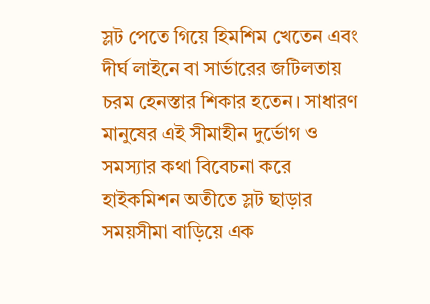স্লট পেতে গিয়ে হিমশিম খেতেন এবং দীর্ঘ লাইনে বা সার্ভারের জটিলতায় চরম হেনস্তার শিকার হতেন। সাধারণ মানুষের এই সীমাহীন দুর্ভোগ ও সমস্যার কথা বিবেচনা করে হাইকমিশন অতীতে স্লট ছাড়ার সময়সীমা বাড়িয়ে এক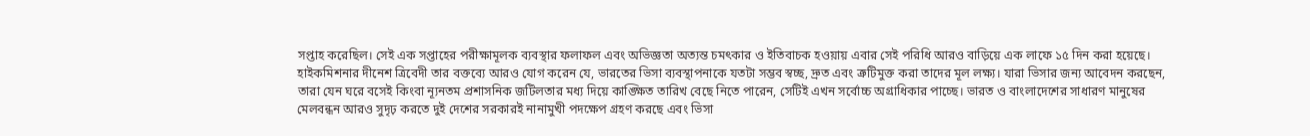সপ্তাহ করেছিল। সেই এক সপ্তাহের পরীক্ষামূলক ব্যবস্থার ফলাফল এবং অভিজ্ঞতা অত্যন্ত চমৎকার ও ইতিবাচক হওয়ায় এবার সেই পরিধি আরও বাড়িয়ে এক লাফে ১৫ দিন করা হয়েছে।
হাইকমিশনার দীনেশ ত্রিবেদী তার বক্তব্যে আরও যোগ করেন যে, ভারতের ভিসা ব্যবস্থাপনাকে যতটা সম্ভব স্বচ্ছ, দ্রুত এবং ত্রুটিমুক্ত করা তাদের মূল লক্ষ্য। যারা ভিসার জন্য আবেদন করছেন, তারা যেন ঘরে বসেই কিংবা ন্যূনতম প্রশাসনিক জটিলতার মধ্য দিয়ে কাঙ্ক্ষিত তারিখ বেছে নিতে পারেন, সেটিই এখন সর্বোচ্চ অগ্রাধিকার পাচ্ছে। ভারত ও বাংলাদেশের সাধারণ মানুষের মেলবন্ধন আরও সুদৃঢ় করতে দুই দেশের সরকারই নানামুখী পদক্ষেপ গ্রহণ করছে এবং ভিসা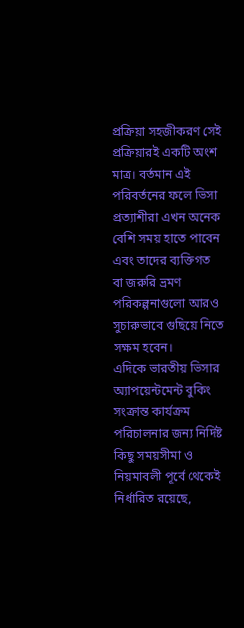প্রক্রিয়া সহজীকরণ সেই প্রক্রিয়ারই একটি অংশ মাত্র। বর্তমান এই পরিবর্তনের ফলে ভিসা প্রত্যাশীরা এখন অনেক বেশি সময় হাতে পাবেন এবং তাদের ব্যক্তিগত বা জরুরি ভ্রমণ পরিকল্পনাগুলো আরও সুচারুভাবে গুছিয়ে নিতে সক্ষম হবেন।
এদিকে ভারতীয় ভিসার অ্যাপয়েন্টমেন্ট বুকিং সংক্রান্ত কার্যক্রম পরিচালনার জন্য নির্দিষ্ট কিছু সময়সীমা ও নিয়মাবলী পূর্বে থেকেই নির্ধারিত রয়েছে,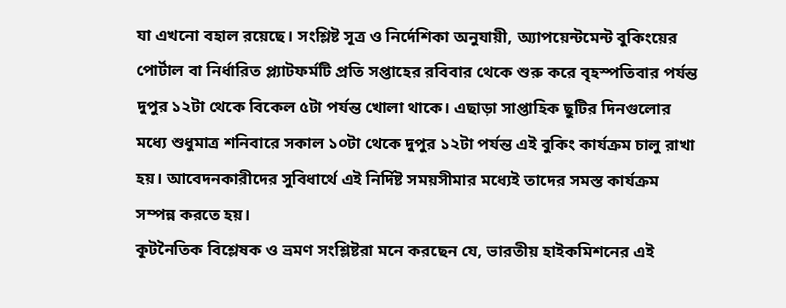যা এখনো বহাল রয়েছে। সংশ্লিষ্ট সূত্র ও নির্দেশিকা অনুযায়ী, অ্যাপয়েন্টমেন্ট বুকিংয়ের পোর্টাল বা নির্ধারিত প্ল্যাটফর্মটি প্রতি সপ্তাহের রবিবার থেকে শুরু করে বৃহস্পতিবার পর্যন্ত দুপুর ১২টা থেকে বিকেল ৫টা পর্যন্ত খোলা থাকে। এছাড়া সাপ্তাহিক ছুটির দিনগুলোর মধ্যে শুধুমাত্র শনিবারে সকাল ১০টা থেকে দুপুর ১২টা পর্যন্ত এই বুকিং কার্যক্রম চালু রাখা হয়। আবেদনকারীদের সুবিধার্থে এই নির্দিষ্ট সময়সীমার মধ্যেই তাদের সমস্ত কার্যক্রম সম্পন্ন করতে হয়।
কূটনৈতিক বিশ্লেষক ও ভ্রমণ সংশ্লিষ্টরা মনে করছেন যে, ভারতীয় হাইকমিশনের এই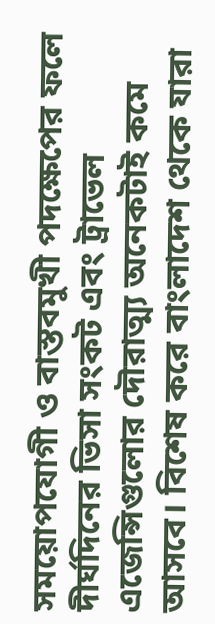সময়োপযোগী ও বাস্তবমুখী পদক্ষেপের ফলে দীর্ঘদিনের ভিসা সংকট এবং ট্রাভেল এজেন্সিগুলোর দৌরাত্ম্য অনেকটাই কমে আসবে। বিশেষ করে বাংলাদেশ থেকে যারা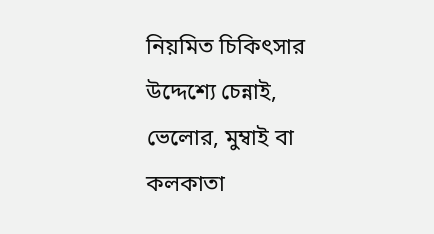নিয়মিত চিকিৎসার উদ্দেশ্যে চেন্নাই, ভেলোর, মুম্বাই বা কলকাতা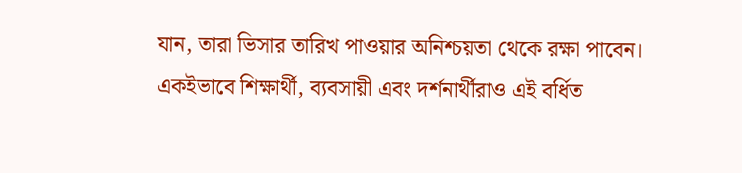যান, তারা ভিসার তারিখ পাওয়ার অনিশ্চয়তা থেকে রক্ষা পাবেন। একইভাবে শিক্ষার্থী, ব্যবসায়ী এবং দর্শনার্থীরাও এই বর্ধিত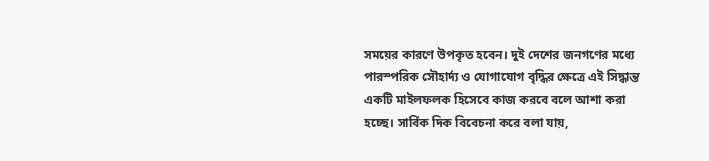সময়ের কারণে উপকৃত হবেন। দুই দেশের জনগণের মধ্যে পারস্পরিক সৌহার্দ্য ও যোগাযোগ বৃদ্ধির ক্ষেত্রে এই সিদ্ধান্ত একটি মাইলফলক হিসেবে কাজ করবে বলে আশা করা হচ্ছে। সার্বিক দিক বিবেচনা করে বলা যায়,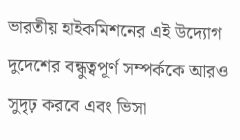ভারতীয় হাইকমিশনের এই উদ্যোগ দুদেশের বন্ধুত্বপূর্ণ সম্পর্ককে আরও সুদৃঢ় করবে এবং ভিসা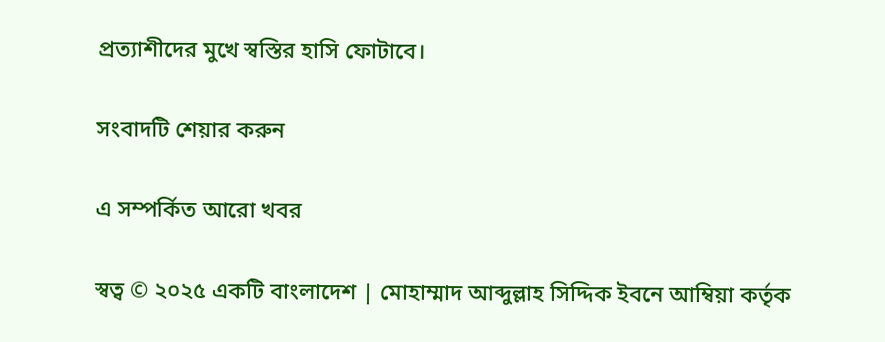প্রত্যাশীদের মুখে স্বস্তির হাসি ফোটাবে।

সংবাদটি শেয়ার করুন

এ সম্পর্কিত আরো খবর

স্বত্ব © ২০২৫ একটি বাংলাদেশ | মোহাম্মাদ আব্দুল্লাহ সিদ্দিক ইবনে আম্বিয়া কর্তৃক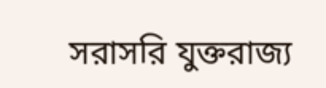সরাসরি যুক্তরাজ্য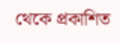থেকে প্রকাশিত